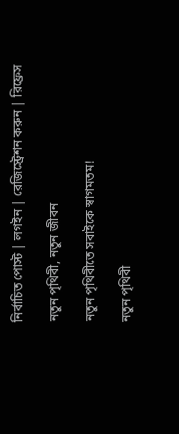নির্বাচিত পোস্ট | লগইন | রেজিস্ট্রেশন করুন | রিফ্রেস

নতুন পৃথিবী, নতুন জীবন

নতুন পৃথিবীতে সবাইকে স্বাগমতম!

নতুন পৃথিবী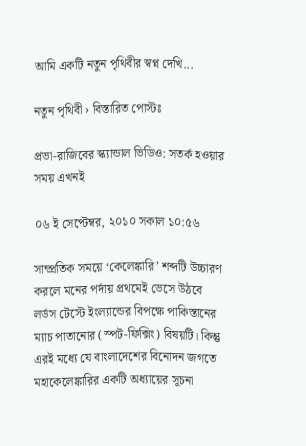আমি একটি নতুন পৃথিবীর স্বপ্ন দেখি...

নতুন পৃথিবী › বিস্তারিত পোস্টঃ

প্রভা-রাজিবের স্ক্যান্ডাল ভিডিও: সতর্ক হওয়ার সময় এখনই

০৬ ই সেপ্টেম্বর, ২০১০ সকাল ১০:৫৬

সাম্প্রতিক সময়ে ‘কেলেঙ্কারি’ শব্দটি উচ্চারণ করলে মনের পর্দায় প্রথমেই ভেসে উঠবে লর্ডস টেস্টে ইংল্যান্ডের বিপক্ষে পাকিস্তানের ম্যাচ পাতানোর (স্পট-ফিক্সিং) বিষয়টি। কিন্তু এরই মধ্যে যে বাংলাদেশের বিনোদন জগতে মহাকেলেঙ্কারির একটি অধ্যায়ের সূচনা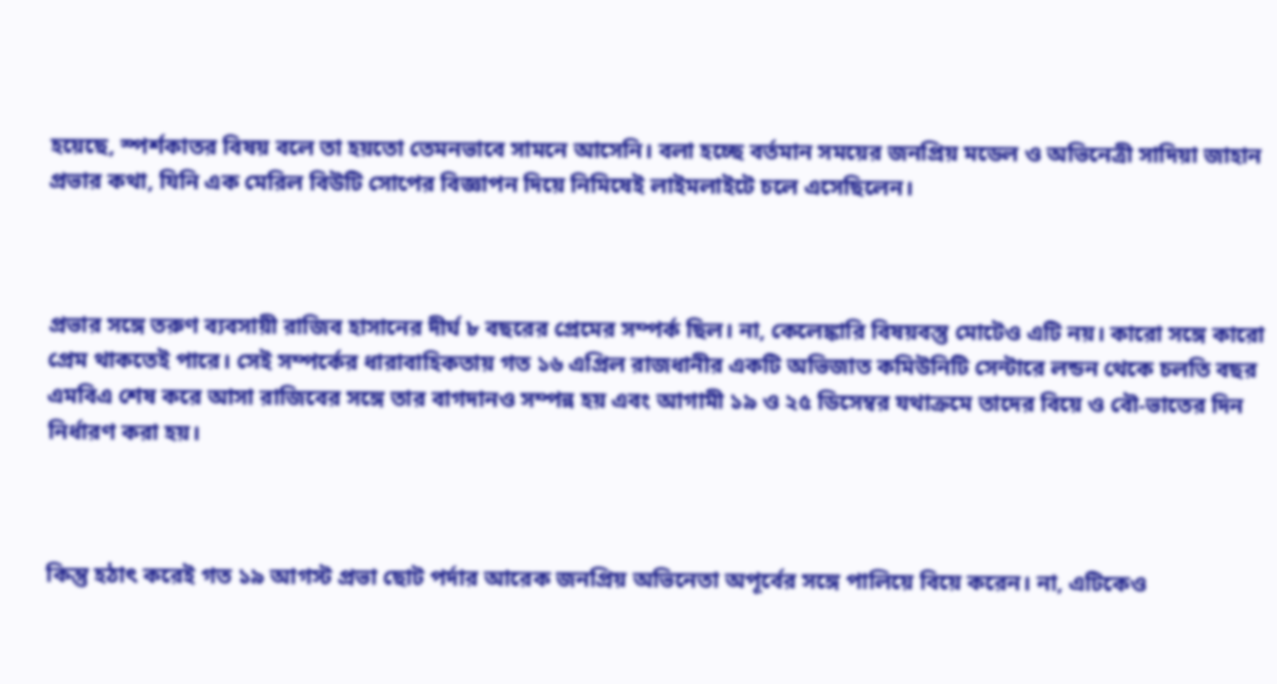হয়েছে, স্পর্শকাতর বিষয় বলে তা হয়তো তেমনভাবে সামনে আসেনি। বলা হচ্ছে বর্তমান সময়ের জনপ্রিয় মডেল ও অভিনেত্রী সাদিয়া জাহান প্রভার কথা, যিনি এক মেরিল বিউটি সোপের বিজ্ঞাপন দিয়ে নিমিষেই লাইমলাইটে চলে এসেছিলেন।



প্রভার সঙ্গে তরুণ ব্যবসায়ী রাজিব হাসানের দীর্ঘ ৮ বছরের প্রেমের সম্পর্ক ছিল। না, কেলেঙ্কারি বিষয়বস্তু মোটেও এটি নয়। কারো সঙ্গে কারো প্রেম থাকতেই পারে। সেই সম্পর্কের ধারাবাহিকতায় গত ১৬ এপ্রিল রাজধানীর একটি অভিজাত কমিউনিটি সেন্টারে লন্ডন থেকে চলতি বছর এমবিএ শেষ করে আসা রাজিবের সঙ্গে তার বাগদানও সম্পন্ন হয় এবং আগামী ১৯ ও ২৫ ডিসেম্বর যথাক্রমে তাদের বিয়ে ও বৌ-ভাতের দিন নির্ধারণ করা হয়।



কিন্তু হঠাৎ করেই গত ১৯ আগস্ট প্রভা ছোট পর্দার আরেক জনপ্রিয় অভিনেতা অপূর্বের সঙ্গে পালিয়ে বিয়ে করেন। না, এটিকেও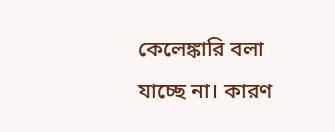কেলেঙ্কারি বলা যাচ্ছে না। কারণ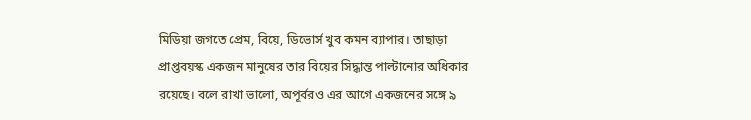মিডিয়া জগতে প্রেম, বিয়ে, ডিভোর্স খুব কমন ব্যাপার। তাছাড়া প্রাপ্তবয়স্ক একজন মানুষের তার বিয়ের সিদ্ধান্ত পাল্টানোর অধিকার রয়েছে। বলে রাখা ভালো, অপূর্বরও এর আগে একজনের সঙ্গে ৯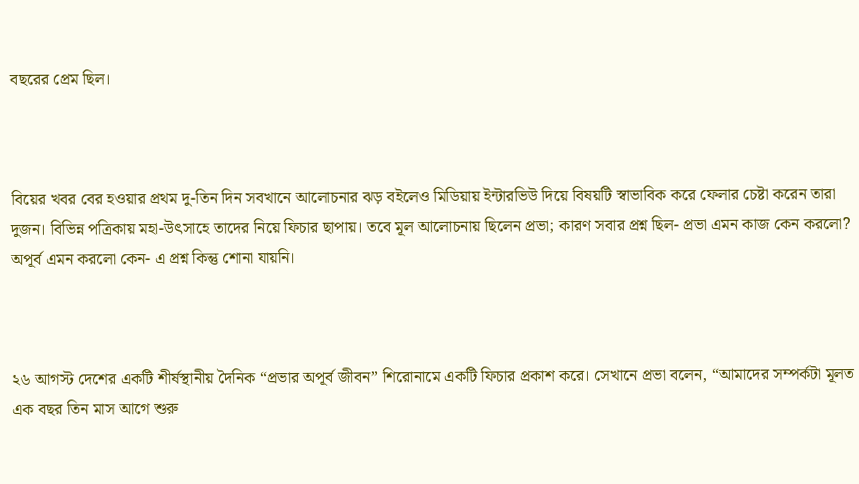বছরের প্রেম ছিল।



বিয়ের খবর বের হওয়ার প্রথম দু-তিন দিন সবখানে আলোচনার ঝড় বইলেও মিডিয়ায় ইন্টারভিউ দিয়ে বিষয়টি স্বাভাবিক করে ফেলার চেষ্টা করেন তারা দুজন। বিভিন্ন পত্রিকায় মহা-উৎসাহে তাদের নিয়ে ফিচার ছাপায়। তবে মূল আলোচনায় ছিলেন প্রভা; কারণ সবার প্রশ্ন ছিল- প্রভা এমন কাজ কেন করলো? অপূর্ব এমন করলো কেন- এ প্রশ্ন কিন্তু শোনা যায়নি।



২৬ আগস্ট দেশের একটি শীর্ষস্থানীয় দৈনিক “প্রভার অপূর্ব জীবন” শিরোনামে একটি ফিচার প্রকাশ করে। সেখানে প্রভা বলেন, “আমাদের সম্পর্কটা মূলত এক বছর তিন মাস আগে শুরু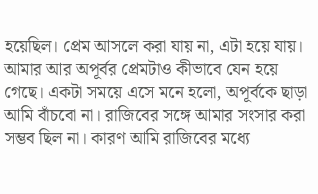হয়েছিল। প্রেম আসলে করা যায় না, এটা হয়ে যায়। আমার আর অপূর্বর প্রেমটাও কীভাবে যেন হয়ে গেছে। একটা সময়ে এসে মনে হলো, অপূর্বকে ছাড়া আমি বাঁচবো না। রাজিবের সঙ্গে আমার সংসার করা সম্ভব ছিল না। কারণ আমি রাজিবের মধ্যে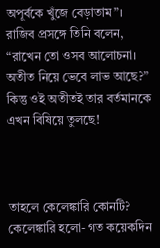অপূর্বকে খুঁজে বেড়াতাম”। রাজিব প্রসঙ্গে তিনি বলেন, “রাখেন তো ওসব আলোচনা। অতীত নিয়ে ভেবে লাভ আছে?” কিন্তু ওই অতীতই তার বর্তমানকে এখন বিষিয়ে তুলছে!



তাহলে কেলেঙ্কারি কোনটি? কেলেঙ্কারি হলো- গত কয়েকদিন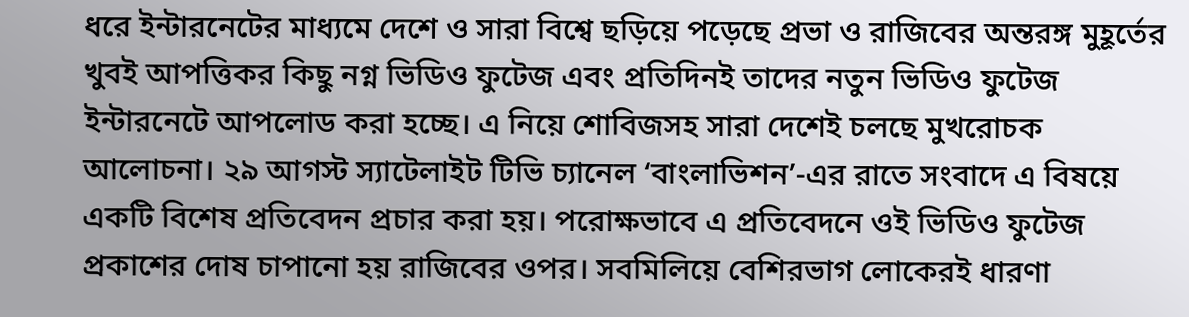ধরে ইন্টারনেটের মাধ্যমে দেশে ও সারা বিশ্বে ছড়িয়ে পড়েছে প্রভা ও রাজিবের অন্তরঙ্গ মুহূর্তের খুবই আপত্তিকর কিছু নগ্ন ভিডিও ফুটেজ এবং প্রতিদিনই তাদের নতুন ভিডিও ফুটেজ ইন্টারনেটে আপলোড করা হচ্ছে। এ নিয়ে শোবিজসহ সারা দেশেই চলছে মুখরোচক আলোচনা। ২৯ আগস্ট স্যাটেলাইট টিভি চ্যানেল ‘বাংলাভিশন’-এর রাতে সংবাদে এ বিষয়ে একটি বিশেষ প্রতিবেদন প্রচার করা হয়। পরোক্ষভাবে এ প্রতিবেদনে ওই ভিডিও ফুটেজ প্রকাশের দোষ চাপানো হয় রাজিবের ওপর। সবমিলিয়ে বেশিরভাগ লোকেরই ধারণা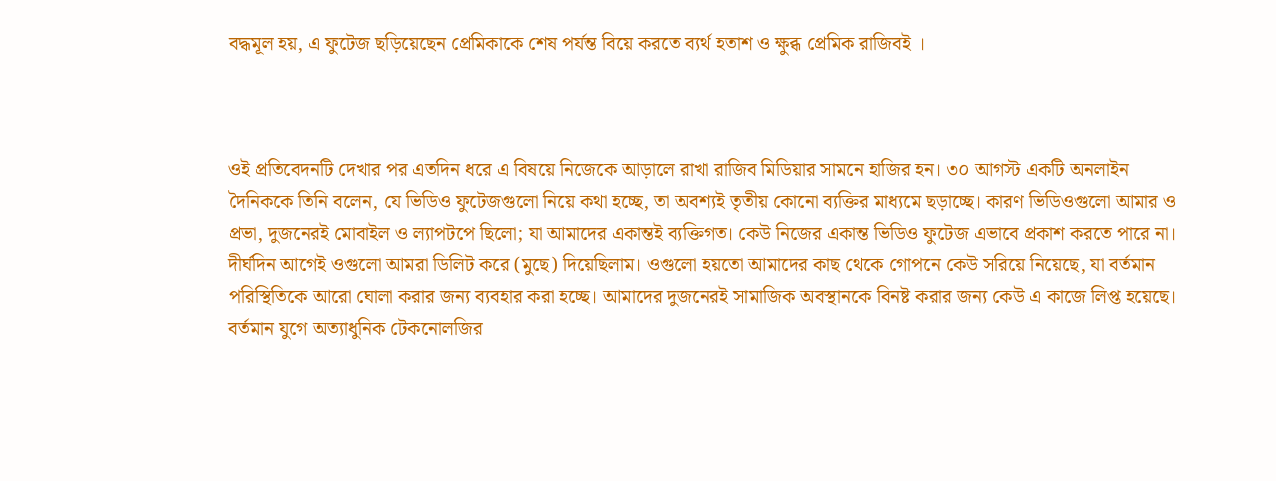বদ্ধমূল হয়, এ ফুটেজ ছড়িয়েছেন প্রেমিকাকে শেষ পর্যন্ত বিয়ে করতে ব্যর্থ হতাশ ও ক্ষুব্ধ প্রেমিক রাজিবই ।



ওই প্রতিবেদনটি দেখার পর এতদিন ধরে এ বিষয়ে নিজেকে আড়ালে রাখা রাজিব মিডিয়ার সামনে হাজির হন। ৩০ আগস্ট একটি অনলাইন দৈনিককে তিনি বলেন, যে ভিডিও ফুটেজগুলো নিয়ে কথা হচ্ছে, তা অবশ্যই তৃতীয় কোনো ব্যক্তির মাধ্যমে ছড়াচ্ছে। কারণ ভিডিওগুলো আমার ও প্রভা, দুজনেরই মোবাইল ও ল্যাপটপে ছিলো; যা আমাদের একান্তই ব্যক্তিগত। কেউ নিজের একান্ত ভিডিও ফুটেজ এভাবে প্রকাশ করতে পারে না। দীর্ঘদিন আগেই ওগুলো আমরা ডিলিট করে (মুছে) দিয়েছিলাম। ওগুলো হয়তো আমাদের কাছ থেকে গোপনে কেউ সরিয়ে নিয়েছে, যা বর্তমান পরিস্থিতিকে আরো ঘোলা করার জন্য ব্যবহার করা হচ্ছে। আমাদের দুজনেরই সামাজিক অবস্থানকে বিনষ্ট করার জন্য কেউ এ কাজে লিপ্ত হয়েছে। বর্তমান যুগে অত্যাধুনিক টেকনোলজির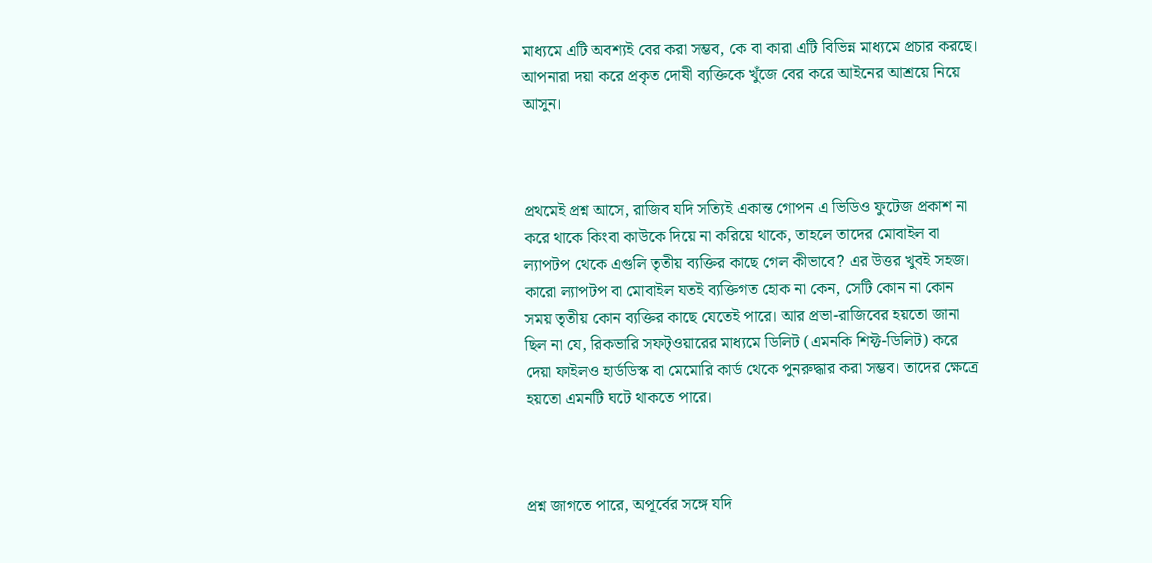মাধ্যমে এটি অবশ্যই বের করা সম্ভব, কে বা কারা এটি বিভিন্ন মাধ্যমে প্রচার করছে। আপনারা দয়া করে প্রকৃত দোষী ব্যক্তিকে খুঁজে বের করে আইনের আশ্রয়ে নিয়ে আসুন।



প্রথমেই প্রশ্ন আসে, রাজিব যদি সত্যিই একান্ত গোপন এ ভিডিও ফুটেজ প্রকাশ না করে থাকে কিংবা কাউকে দিয়ে না করিয়ে থাকে, তাহলে তাদের মোবাইল বা ল্যাপটপ থেকে এগুলি তৃতীয় ব্যক্তির কাছে গেল কীভাবে? এর উত্তর খুবই সহজ। কারো ল্যাপটপ বা মোবাইল যতই ব্যক্তিগত হোক না কেন, সেটি কোন না কোন সময় তৃতীয় কোন ব্যক্তির কাছে যেতেই পারে। আর প্রভা-রাজিবের হয়তো জানা ছিল না যে, রিকভারি সফট্ওয়ারের মাধ্যমে ডিলিট (এমনকি শিফ্ট-ডিলিট) করে দেয়া ফাইলও হার্ডডিস্ক বা মেমোরি কার্ড থেকে পুনরুদ্ধার করা সম্ভব। তাদের ক্ষেত্রে হয়তো এমনটি ঘটে থাকতে পারে।



প্রশ্ন জাগতে পারে, অপূর্বের সঙ্গে যদি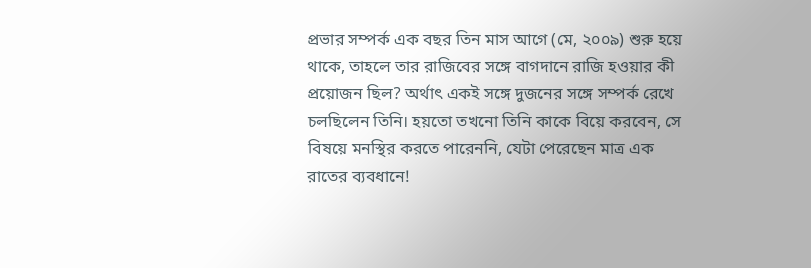প্রভার সম্পর্ক এক বছর তিন মাস আগে (মে, ২০০৯) শুরু হয়ে থাকে, তাহলে তার রাজিবের সঙ্গে বাগদানে রাজি হওয়ার কী প্রয়োজন ছিল? অর্থাৎ একই সঙ্গে দুজনের সঙ্গে সম্পর্ক রেখে চলছিলেন তিনি। হয়তো তখনো তিনি কাকে বিয়ে করবেন, সে বিষয়ে মনস্থির করতে পারেননি, যেটা পেরেছেন মাত্র এক রাতের ব্যবধানে!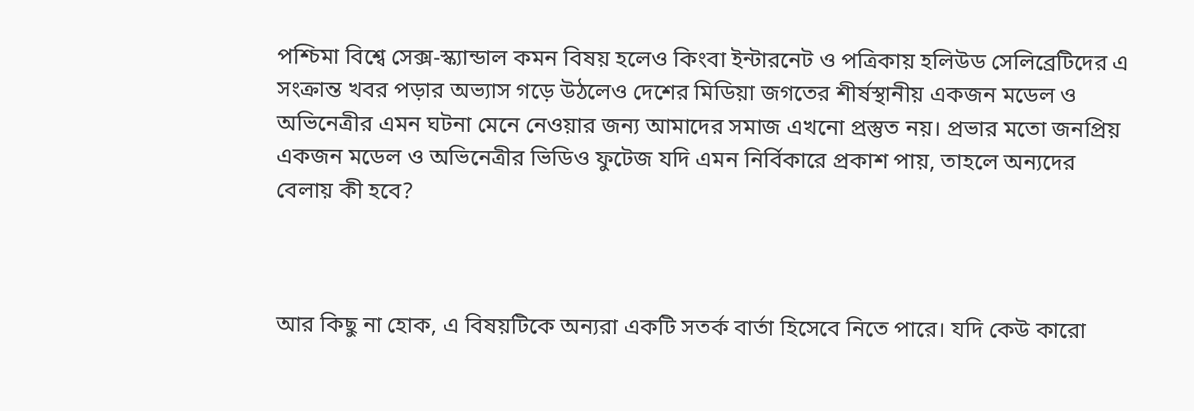পশ্চিমা বিশ্বে সেক্স-স্ক্যান্ডাল কমন বিষয় হলেও কিংবা ইন্টারনেট ও পত্রিকায় হলিউড সেলিব্রেটিদের এ সংক্রান্ত খবর পড়ার অভ্যাস গড়ে উঠলেও দেশের মিডিয়া জগতের শীর্ষস্থানীয় একজন মডেল ও অভিনেত্রীর এমন ঘটনা মেনে নেওয়ার জন্য আমাদের সমাজ এখনো প্রস্তুত নয়। প্রভার মতো জনপ্রিয় একজন মডেল ও অভিনেত্রীর ভিডিও ফুটেজ যদি এমন নির্বিকারে প্রকাশ পায়, তাহলে অন্যদের বেলায় কী হবে?



আর কিছু না হোক, এ বিষয়টিকে অন্যরা একটি সতর্ক বার্তা হিসেবে নিতে পারে। যদি কেউ কারো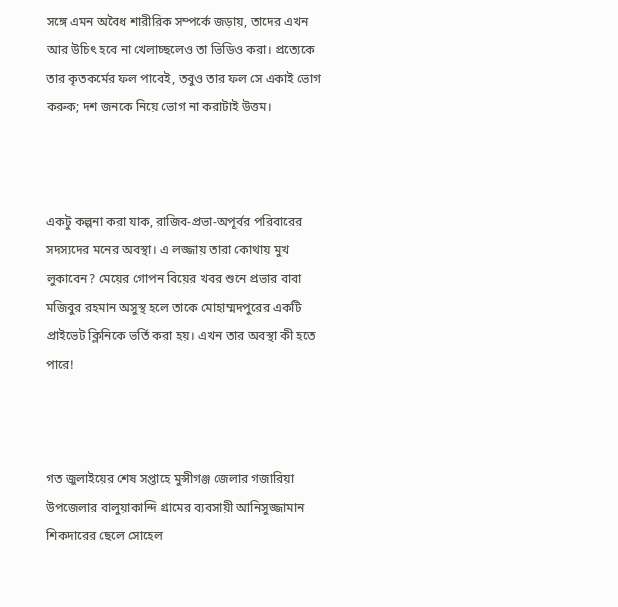সঙ্গে এমন অবৈধ শারীরিক সম্পর্কে জড়ায়, তাদের এখন আর উচিৎ হবে না খেলাচ্ছলেও তা ভিডিও করা। প্রত্যেকে তার কৃতকর্মের ফল পাবেই, তবুও তার ফল সে একাই ভোগ করুক; দশ জনকে নিয়ে ভোগ না করাটাই উত্তম।



একটু কল্পনা করা যাক, রাজিব-প্রভা-অপূর্বর পরিবারের সদস্যদের মনের অবস্থা। এ লজ্জায় তারা কোথায় মুখ লুকাবেন? মেয়ের গোপন বিয়ের খবর শুনে প্রভার বাবা মজিবুর রহমান অসুস্থ হলে তাকে মোহাম্মদপুরের একটি প্রাইভেট ক্লিনিকে ভর্তি করা হয়। এখন তার অবস্থা কী হতে পারে!



গত জুলাইয়ের শেষ সপ্তাহে মুন্সীগঞ্জ জেলার গজারিয়া উপজেলার বালুয়াকান্দি গ্রামের ব্যবসায়ী আনিসুজ্জামান শিকদারের ছেলে সোহেল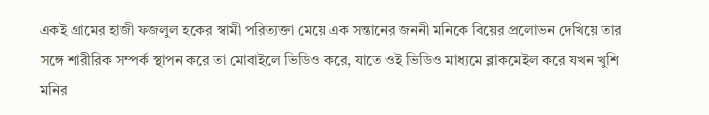একই গ্রামের হাজী ফজলুল হকের স্বামী পরিত্যক্তা মেয়ে এক সন্তানের জননী মনিকে বিয়ের প্রলোভন দেখিয়ে তার সঙ্গে শারীরিক সম্পর্ক স্থাপন করে তা মোবাইলে ভিডিও করে, যাতে ওই ভিডিও মাধ্যমে ব্লাকমেইল করে যখন খুশি মনির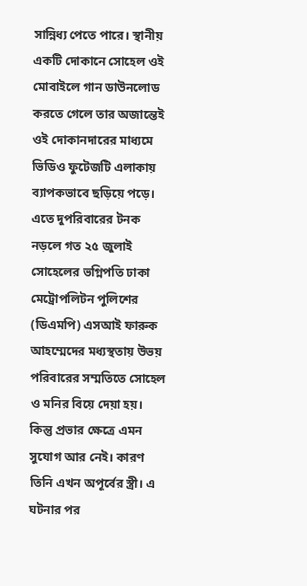সান্নিধ্য পেতে পারে। স্থানীয় একটি দোকানে সোহেল ওই মোবাইলে গান ডাউনলোড করতে গেলে তার অজান্তেই ওই দোকানদারের মাধ্যমে ভিডিও ফুটেজটি এলাকায় ব্যাপকভাবে ছড়িয়ে পড়ে। এতে দুপরিবারের টনক নড়লে গত ২৫ জুলাই সোহেলের ভগ্নিপতি ঢাকা মেট্রোপলিটন পুলিশের (ডিএমপি) এসআই ফারুক আহম্মেদের মধ্যস্থতায় উভয় পরিবারের সম্মতিতে সোহেল ও মনির বিয়ে দেয়া হয়। কিন্তু প্রভার ক্ষেত্রে এমন সুযোগ আর নেই। কারণ তিনি এখন অপূর্বের স্ত্রী। এ ঘটনার পর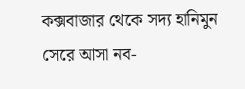কক্সবাজার থেকে সদ্য হানিমুন সেরে আসা নব-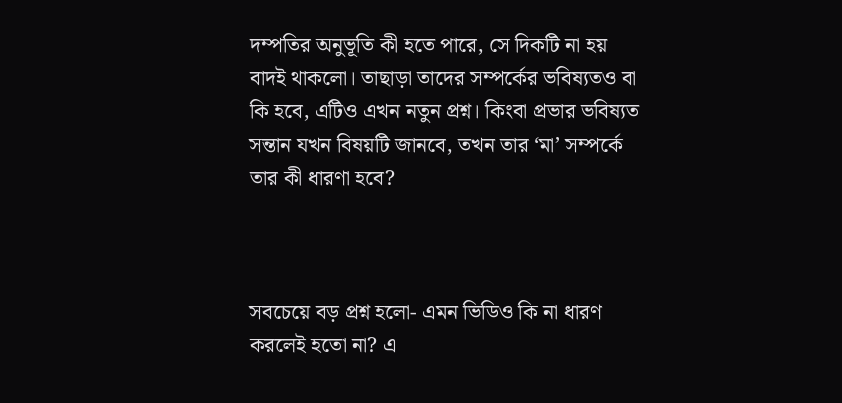দম্পতির অনুভূতি কী হতে পারে, সে দিকটি না হয় বাদই থাকলো। তাছাড়া তাদের সম্পর্কের ভবিষ্যতও বা কি হবে, এটিও এখন নতুন প্রশ্ন। কিংবা প্রভার ভবিষ্যত সন্তান যখন বিষয়টি জানবে, তখন তার ‘মা’ সম্পর্কে তার কী ধারণা হবে?



সবচেয়ে বড় প্রশ্ন হলো- এমন ভিডিও কি না ধারণ করলেই হতো না? এ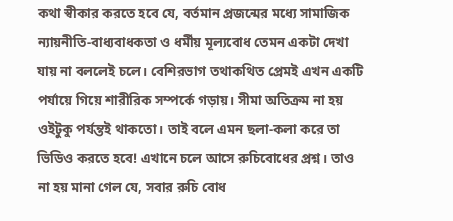কথা স্বীকার করতে হবে যে, বর্তমান প্রজন্মের মধ্যে সামাজিক ন্যায়নীতি-বাধ্যবাধকতা ও ধর্মীয় মূল্যবোধ তেমন একটা দেখা যায় না বললেই চলে। বেশিরভাগ তথাকথিত প্রেমই এখন একটি পর্যায়ে গিয়ে শারীরিক সম্পর্কে গড়ায়। সীমা অতিক্রম না হয় ওইটুকু পর্যন্তই থাকতো। তাই বলে এমন ছলা-কলা করে তা ভিডিও করতে হবে! এখানে চলে আসে রুচিবোধের প্রশ্ন। তাও না হয় মানা গেল যে, সবার রুচি বোধ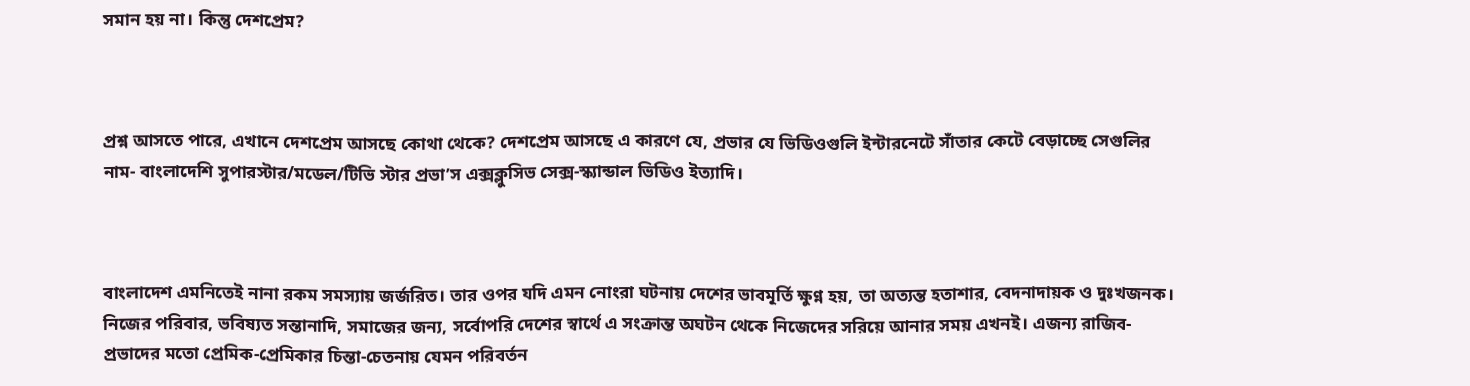সমান হয় না। কিন্তু দেশপ্রেম?



প্রশ্ন আসতে পারে, এখানে দেশপ্রেম আসছে কোথা থেকে? দেশপ্রেম আসছে এ কারণে যে, প্রভার যে ভিডিওগুলি ইন্টারনেটে সাঁতার কেটে বেড়াচ্ছে সেগুলির নাম- বাংলাদেশি সুপারস্টার/মডেল/টিভি স্টার প্রভা’স এক্সক্লুসিভ সেক্স-স্ক্যান্ডাল ভিডিও ইত্যাদি।



বাংলাদেশ এমনিতেই নানা রকম সমস্যায় জর্জরিত। তার ওপর যদি এমন নোংরা ঘটনায় দেশের ভাবমূর্তি ক্ষুণ্ন হয়, তা অত্যন্ত হতাশার, বেদনাদায়ক ও দুঃখজনক। নিজের পরিবার, ভবিষ্যত সন্তানাদি, সমাজের জন্য, সর্বোপরি দেশের স্বার্থে এ সংক্রান্ত অঘটন থেকে নিজেদের সরিয়ে আনার সময় এখনই। এজন্য রাজিব-প্রভাদের মতো প্রেমিক-প্রেমিকার চিন্তা-চেতনায় যেমন পরিবর্তন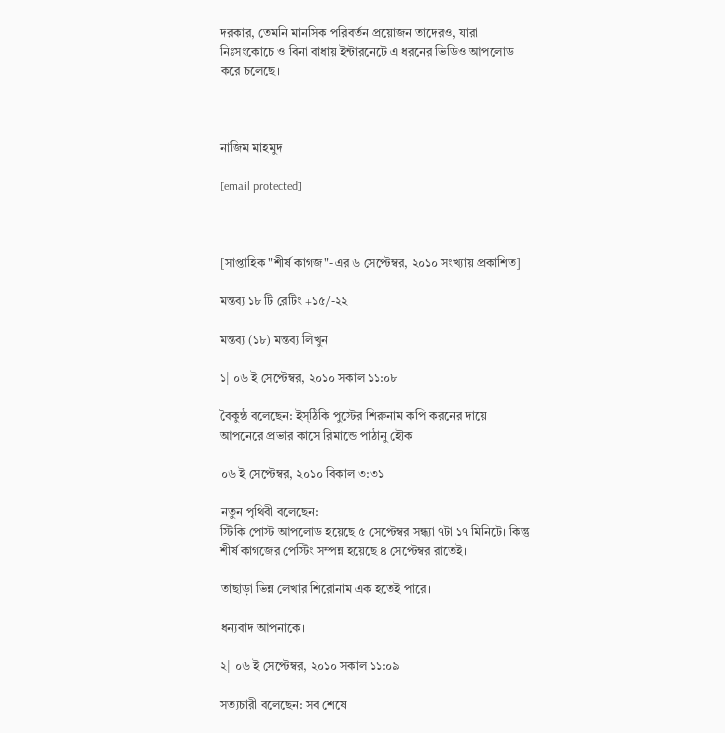দরকার, তেমনি মানসিক পরিবর্তন প্রয়োজন তাদেরও, যারা নিঃসংকোচে ও বিনা বাধায় ইন্টারনেটে এ ধরনের ভিডিও আপলোড করে চলেছে।



নাজিম মাহমুদ

[email protected]



[সাপ্তাহিক "শীর্ষ কাগজ"-এর ৬ সেপ্টেম্বর, ২০১০ সংখ্যায় প্রকাশিত]

মন্তব্য ১৮ টি রেটিং +১৫/-২২

মন্তব্য (১৮) মন্তব্য লিখুন

১| ০৬ ই সেপ্টেম্বর, ২০১০ সকাল ১১:০৮

বৈকুন্ঠ বলেছেন: ইস্ঠিকি পুস্টের শিরুনাম কপি করনের দায়ে আপনেরে প্রভার কাসে রিমান্ডে পাঠানু হৌক

০৬ ই সেপ্টেম্বর, ২০১০ বিকাল ৩:৩১

নতুন পৃথিবী বলেছেন:
স্টিকি পোস্ট আপলোড হয়েছে ৫ সেপ্টেম্বর সন্ধ্যা ৭টা ১৭ মিনিটে। কিন্তু শীর্ষ কাগজের পেস্টিং সম্পন্ন হয়েছে ৪ সেপ্টেম্বর রাতেই।

তাছাড়া ভিন্ন লেখার শিরোনাম এক হতেই পারে।

ধন্যবাদ আপনাকে।

২| ০৬ ই সেপ্টেম্বর, ২০১০ সকাল ১১:০৯

সত্যচারী বলেছেন: সব শেষে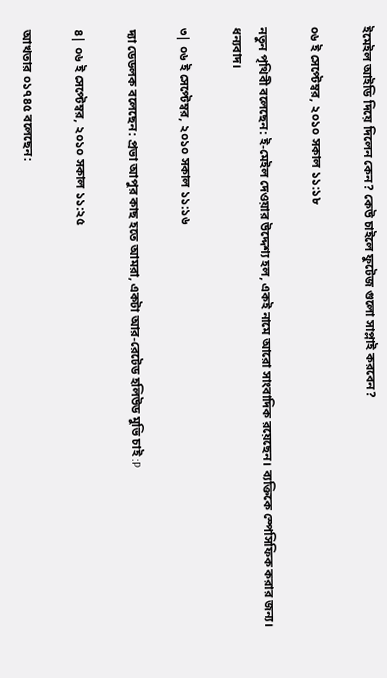ইমেইল আইডি দিয়ে দিলেন কেন? কেউ চাইলে ফুটেজ গুলো সাপ্লাই করবেন?

০৬ ই সেপ্টেম্বর, ২০১০ সকাল ১১:১৮

নতুন পৃথিবী বলেছেন: ই-মেইল দেওয়ার উদ্দেশ্য হল, একই নামে আরো সাংবাদিক রয়েছেন। ব্যক্তিকে স্পেসিফিক করার জন্য।
ধন্যবাদ।

৩| ০৬ ই সেপ্টেম্বর, ২০১০ সকাল ১১:১৬

দ্যা ডেডলক বলেছেন: প্রভা আপুর কাছ হতে আমরা, একটা আর-রেটেড হলিউড মুভি চাই :P

৪| ০৬ ই সেপ্টেম্বর, ২০১০ সকাল ১১:২৫

আখতার ০১৭৪৫ বলেছেন: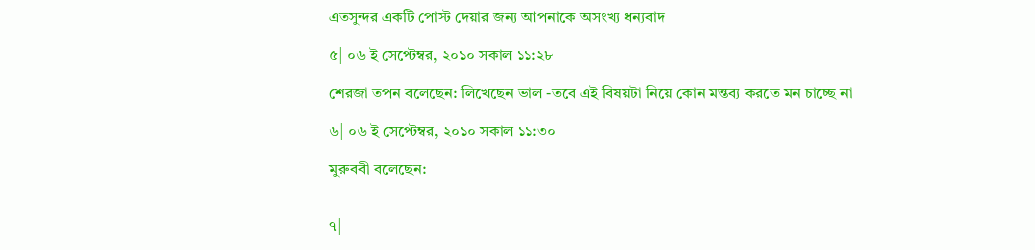এতসুন্দর একটি পোস্ট দেয়ার জন্য আপনাকে অসংখ্য ধন্যবাদ

৫| ০৬ ই সেপ্টেম্বর, ২০১০ সকাল ১১:২৮

শেরজা তপন বলেছেন: লিখেছেন ভাল -তবে এই বিষয়টা নিয়ে কোন মন্তব্য করতে মন চাচ্ছে না

৬| ০৬ ই সেপ্টেম্বর, ২০১০ সকাল ১১:৩০

মুরুববী বলেছেন:


৭|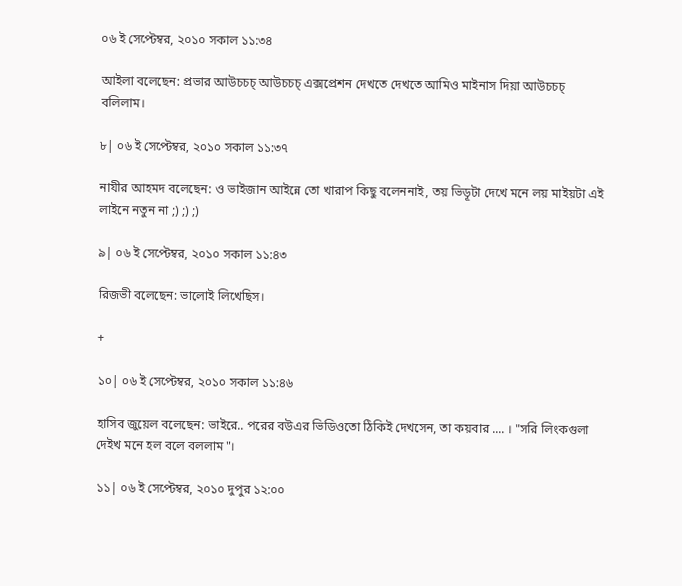০৬ ই সেপ্টেম্বর, ২০১০ সকাল ১১:৩৪

আইলা বলেছেন: প্রভার আউচচচ্‌ আউচচচ্‌ এক্সপ্রেশন দেখতে দেখতে আমিও মাইনাস দিয়া আউচচচ্‌ বলিলাম।

৮| ০৬ ই সেপ্টেম্বর, ২০১০ সকাল ১১:৩৭

নাযীর আহমদ বলেছেন: ও ভাইজান আইন্নে তো খারাপ কিছু বলেননাই, তয় ভিডূটা দেখে মনে লয় মাইয়টা এই লাইনে নতুন না ;) ;) ;)

৯| ০৬ ই সেপ্টেম্বর, ২০১০ সকাল ১১:৪৩

রিজভী বলেছেন: ভালোই লিখেছিস।

+

১০| ০৬ ই সেপ্টেম্বর, ২০১০ সকাল ১১:৪৬

হাসিব জুয়েল বলেছেন: ভাইরে.. পরের বউএর ভিডিওতো ঠিকিই দেখসেন, তা কয়বার .... । "সরি লিংকগুলা দেইখ মনে হল বলে বললাম"।

১১| ০৬ ই সেপ্টেম্বর, ২০১০ দুপুর ১২:০০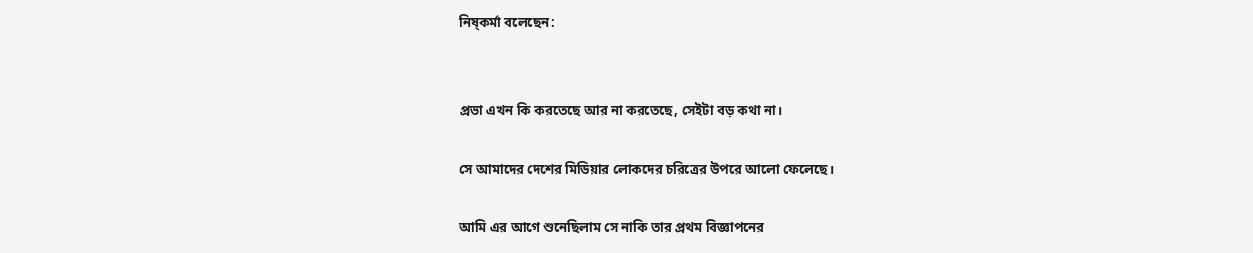নিষ্‌কর্মা বলেছেন:


প্রভা এখন কি করতেছে আর না করতেছে, সেইটা বড় কথা না।

সে আমাদের দেশের মিডিয়ার লোকদের চরিত্রের উপরে আলো ফেলেছে।

আমি এর আগে শুনেছিলাম সে নাকি তার প্রথম বিজ্ঞাপনের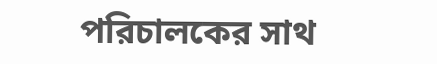পরিচালকের সাথ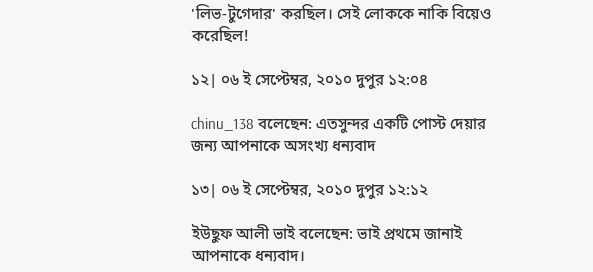'লিভ-টুগেদার' করছিল। সেই লোককে নাকি বিয়েও করেছিল!

১২| ০৬ ই সেপ্টেম্বর, ২০১০ দুপুর ১২:০৪

chinu_138 বলেছেন: এতসুন্দর একটি পোস্ট দেয়ার জন্য আপনাকে অসংখ্য ধন্যবাদ

১৩| ০৬ ই সেপ্টেম্বর, ২০১০ দুপুর ১২:১২

ইউছুফ আলী ভাই বলেছেন: ভাই প্রথমে জানাই আপনাকে ধন্যবাদ।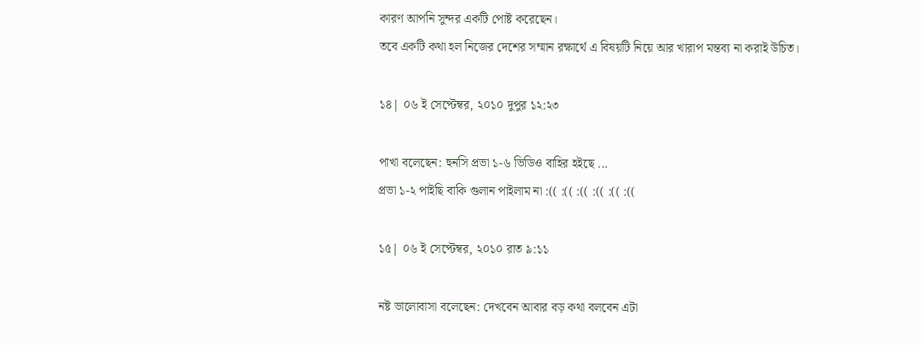কারণ আপনি সুন্দর একটি পোষ্ট করেছেন।
তবে একটি কথা হল নিজের দেশের সম্মান রক্ষার্থে এ বিষয়টি নিয়ে আর খারাপ মন্তব্য না করাই উচিত।

১৪| ০৬ ই সেপ্টেম্বর, ২০১০ দুপুর ১২:২৩

পাখা বলেছেন: হুনসি প্রভা ১-৬ ভিডিও বাহির হইছে ...
প্রভা ১-২ পাইছি বাকি গুলান পাইলাম না :(( :(( :(( :(( :(( :((

১৫| ০৬ ই সেপ্টেম্বর, ২০১০ রাত ৯:১১

নষ্ট ভালোবাসা বলেছেন: দেখবেন আবার বড় কথা বলবেন এটা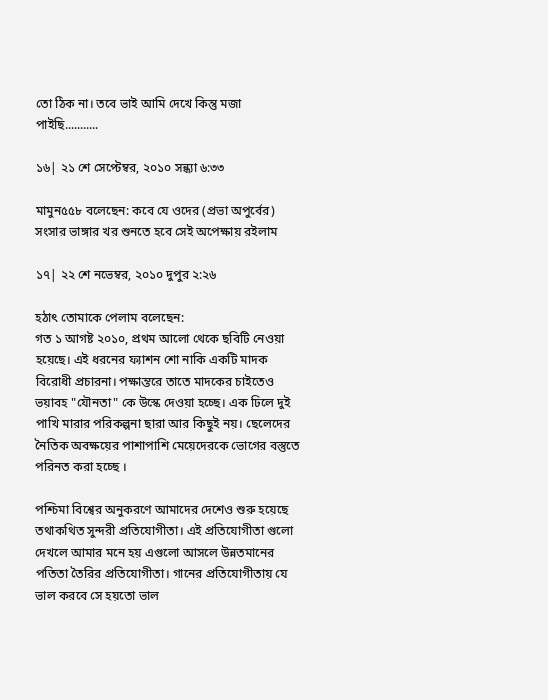তো ঠিক না। তবে ভাই আমি দেখে কিন্তু মজা পাইছি...........

১৬| ২১ শে সেপ্টেম্বর, ২০১০ সন্ধ্যা ৬:৩৩

মামুন৫৫৮ বলেছেন: কবে যে ওদের (প্রভা অপুর্বের) সংসার ভাঙ্গার খর শুনতে হবে সেই অপেক্ষায় রইলাম

১৭| ২২ শে নভেম্বর, ২০১০ দুপুর ২:২৬

হঠাৎ তোমাকে পেলাম বলেছেন:
গত ১ আগষ্ট ২০১০, প্রথম আলো থেকে ছবিটি নেওয়া হয়েছে। এই ধরনের ফ্যাশন শো নাকি একটি মাদক বিরোধী প্রচারনা। পক্ষান্তরে তাতে মাদকের চাইতেও ভয়াবহ "যৌনতা" কে উস্কে দেওয়া হচ্ছে। এক ঢিলে দুই পাখি মারার পরিকল্পনা ছারা আর কিছুই নয়। ছেলেদের নৈতিক অবক্ষয়ের পাশাপাশি মেয়েদেরকে ভোগের বস্তুতে পরিনত করা হচ্ছে ।

পশ্চিমা বিশ্বের অনুকরণে আমাদের দেশেও শুরু হয়েছে তথাকথিত সুন্দরী প্রতিযোগীতা। এই প্রতিযোগীতা গুলো দেখলে আমার মনে হয় এগুলো আসলে উন্নতমানের পতিতা তৈরির প্রতিযোগীতা। গানের প্রতিযোগীতায় যে ভাল করবে সে হয়তো ভাল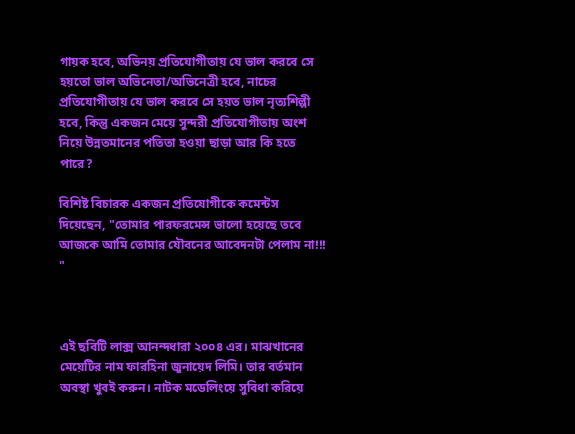গায়ক হবে, অভিনয় প্রতিযোগীতায় যে ভাল করবে সে হয়তো ভাল অভিনেতা/অভিনেত্রী হবে, নাচের প্রতিযোগীতায় যে ভাল করবে সে হয়ত ভাল নৃত্যশিল্পী হবে, কিন্তু একজন মেয়ে সুন্দরী প্রতিযোগীতায় অংশ নিয়ে উন্নতমানের পতিতা হওয়া ছাড়া আর কি হতে পারে?

বিশিষ্ট বিচারক একজন প্রতিযোগীকে কমেন্টস দিয়েছেন, "তোমার পারফরমেন্স ভালো হয়েছে তবে আজকে আমি তোমার যৌবনের আবেদনটা পেলাম না!!! "



এই ছবিটি লাক্স আনন্দধারা ২০০৪ এর। মাঝখানের মেয়েটির নাম ফারহিনা জুনায়েদ লিমি। তার বর্তমান অবস্থা খুবই করুন। নাটক মডেলিংয়ে সুবিধা করিয়ে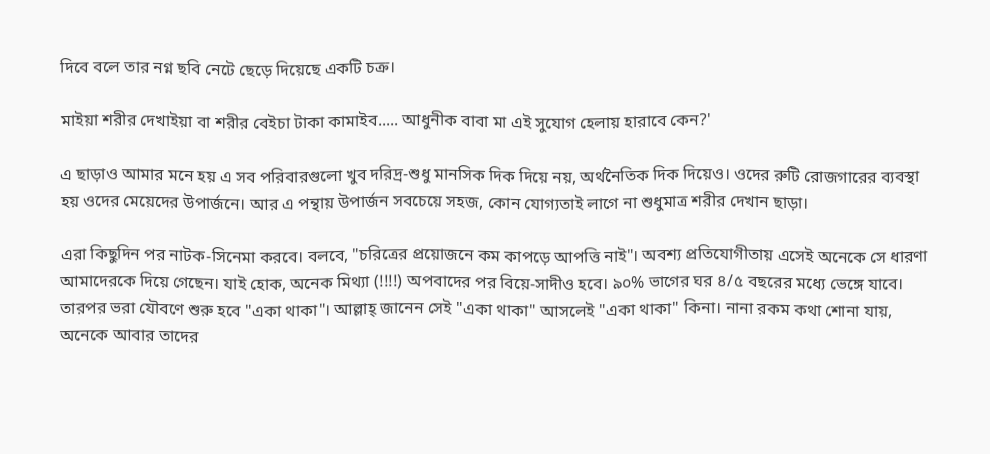দিবে বলে তার নগ্ন ছবি নেটে ছেড়ে দিয়েছে একটি চক্র।

মাইয়া শরীর দেখাইয়া বা শরীর বেইচা টাকা কামাইব..... আধুনীক বাবা মা এই সুযোগ হেলায় হারাবে কেন?'

এ ছাড়াও আমার মনে হয় এ সব পরিবারগুলো খুব দরিদ্র-শুধু মানসিক দিক দিয়ে নয়, অর্থনৈতিক দিক দিয়েও। ওদের রুটি রোজগারের ব্যবস্থা হয় ওদের মেয়েদের উপার্জনে। আর এ পন্থায় উপার্জন সবচেয়ে সহজ, কোন যোগ্যতাই লাগে না শুধুমাত্র শরীর দেখান ছাড়া।

এরা কিছুদিন পর নাটক-সিনেমা করবে। বলবে, "চরিত্রের প্রয়োজনে কম কাপড়ে আপত্তি নাই"। অবশ্য প্রতিযোগীতায় এসেই অনেকে সে ধারণা আমাদেরকে দিয়ে গেছেন। যাই হোক, অনেক মিথ্যা (!!!!) অপবাদের পর বিয়ে-সাদীও হবে। ৯০% ভাগের ঘর ৪/৫ বছরের মধ্যে ভেঙ্গে যাবে। তারপর ভরা যৌবণে শুরু হবে "একা থাকা"। আল্লাহ্‌ জানেন সেই "একা থাকা" আসলেই "একা থাকা" কিনা। নানা রকম কথা শোনা যায়, অনেকে আবার তাদের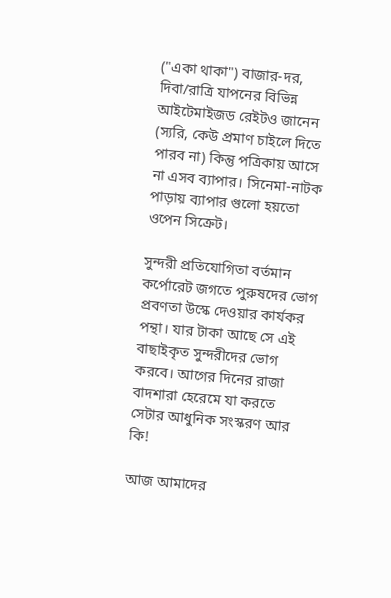("একা থাকা") বাজার-দর, দিবা/রাত্রি যাপনের বিভিন্ন আইটেমাইজড রেইটও জানেন (স্যরি, কেউ প্রমাণ চাইলে দিতে পারব না) কিন্তু পত্রিকায় আসে না এসব ব্যাপার। সিনেমা-নাটক পাড়ায় ব্যাপার গুলো হয়তো ওপেন সিক্রেট।

সুন্দরী প্রতিযোগিতা বর্তমান কর্পোরেট জগতে পুরুষদের ভোগ প্রবণতা উস্কে দেওয়ার কার্যকর পন্থা। যার টাকা আছে সে এই বাছাইকৃত সুন্দরীদের ভোগ করবে। আগের দিনের রাজা বাদশারা হেরেমে যা করতে সেটার আধুনিক সংস্করণ আর কি!

আজ আমাদের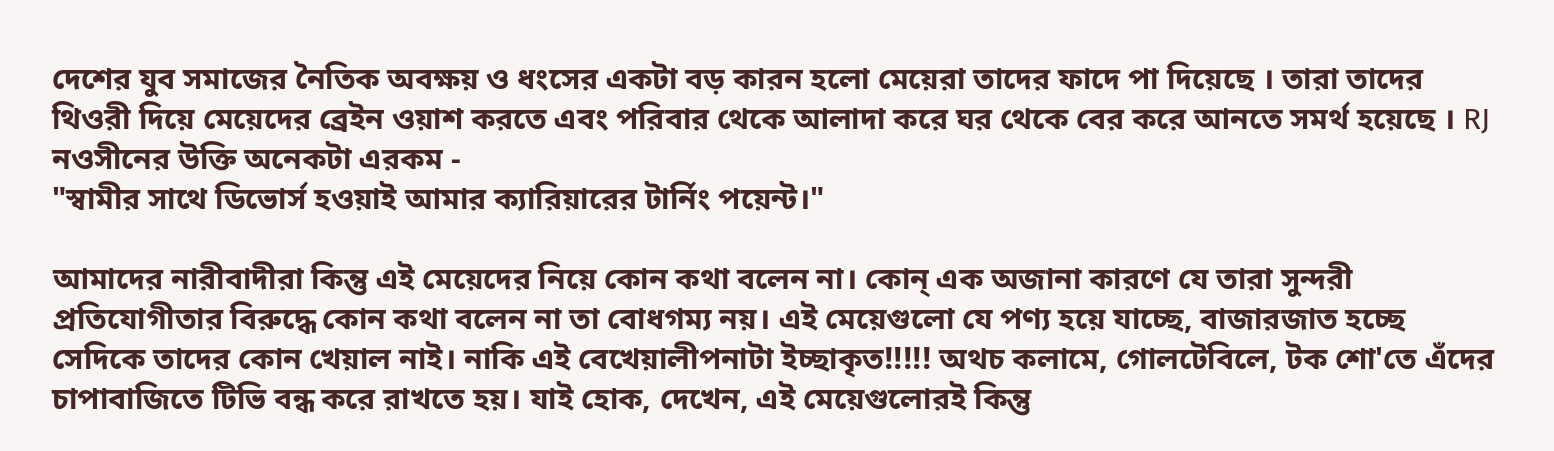দেশের যুব সমাজের নৈতিক অবক্ষয় ও ধংসের একটা বড় কারন হলো মেয়েরা তাদের ফাদে পা দিয়েছে । তারা তাদের থিওরী দিয়ে মেয়েদের ব্রেইন ওয়াশ করতে এবং পরিবার থেকে আলাদা করে ঘর থেকে বের করে আনতে সমর্থ হয়েছে । RJ নওসীনের উক্তি অনেকটা এরকম -
"স্বামীর সাথে ডিভোর্স হওয়াই আমার ক্যারিয়ারের টার্নিং পয়েন্ট।"

আমাদের নারীবাদীরা কিন্তু এই মেয়েদের নিয়ে কোন কথা বলেন না। কোন্‌ এক অজানা কারণে যে তারা সুন্দরী প্রতিযোগীতার বিরুদ্ধে কোন কথা বলেন না তা বোধগম্য নয়। এই মেয়েগুলো যে পণ্য হয়ে যাচ্ছে, বাজারজাত হচ্ছে সেদিকে তাদের কোন খেয়াল নাই। নাকি এই বেখেয়ালীপনাটা ইচ্ছাকৃত!!!!! অথচ কলামে, গোলটেবিলে, টক শো'তে এঁদের চাপাবাজিতে টিভি বন্ধ করে রাখতে হয়। যাই হোক, দেখেন, এই মেয়েগুলোরই কিন্তু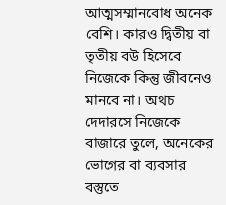আত্মসম্মানবোধ অনেক বেশি। কারও দ্বিতীয় বা তৃতীয় বউ হিসেবে নিজেকে কিন্তু জীবনেও মানবে না। অথচ দেদারসে নিজেকে বাজারে তুলে, অনেকের ভোগের বা ব্যবসার বস্তুতে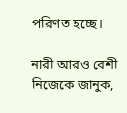পরিণত হচ্ছে।

নারী আরও বেশী নিজেকে জানুক,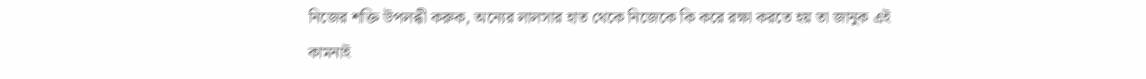নিজের শক্তি উপলব্ধী করুক, অন্যের লালসার হাত থেকে নিজেকে কি করে রক্ষা করতে হয় তা জানুক এই কামনাই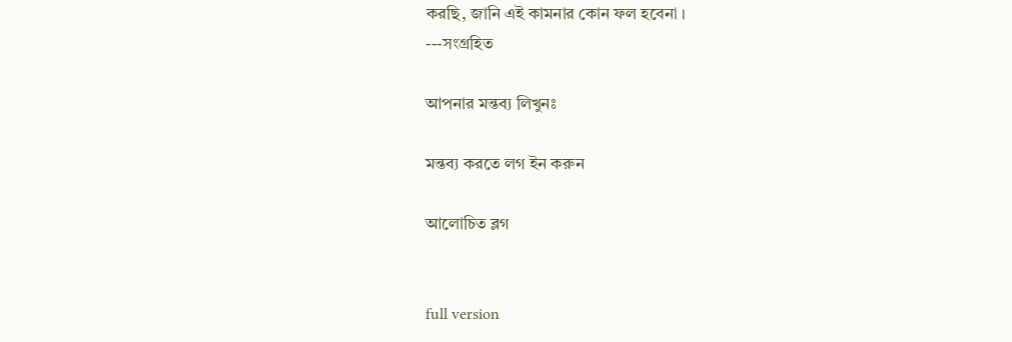করছি, জানি এই কামনার কোন ফল হবেনা ।
---সংগ্রহিত

আপনার মন্তব্য লিখুনঃ

মন্তব্য করতে লগ ইন করুন

আলোচিত ব্লগ


full version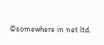©somewhere in net ltd.